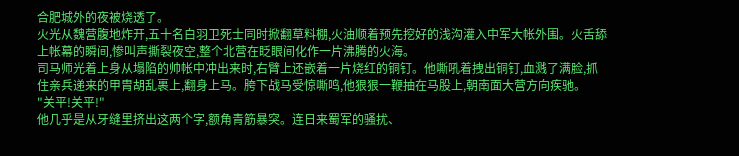合肥城外的夜被烧透了。
火光从魏营腹地炸开,五十名白羽卫死士同时掀翻草料棚,火油顺着预先挖好的浅沟灌入中军大帐外围。火舌舔上帐幕的瞬间,惨叫声撕裂夜空,整个北营在眨眼间化作一片沸腾的火海。
司马师光着上身从塌陷的帅帐中冲出来时,右臂上还嵌着一片烧红的铜钉。他嘶吼着拽出铜钉,血溅了满脸,抓住亲兵递来的甲胄胡乱裹上,翻身上马。胯下战马受惊嘶鸣,他狠狠一鞭抽在马股上,朝南面大营方向疾驰。
"关平!关平!"
他几乎是从牙缝里挤出这两个字,额角青筋暴突。连日来蜀军的骚扰、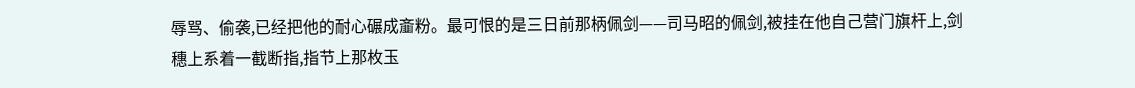辱骂、偷袭,已经把他的耐心碾成齑粉。最可恨的是三日前那柄佩剑——司马昭的佩剑,被挂在他自己营门旗杆上,剑穗上系着一截断指,指节上那枚玉